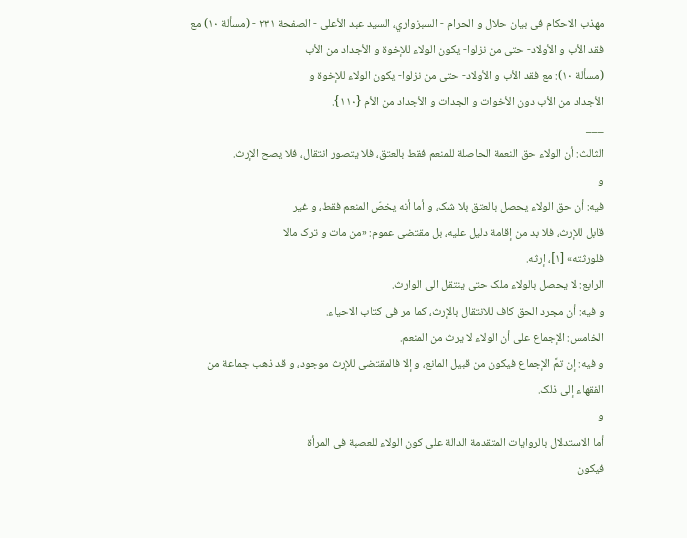مهذب الاحکام فی بیان حلال و الحرام - السبزواري، السيد عبد الأعلى - الصفحة ٢٣١ - (مسألة ١٠) مع فقد الأب و الأولاد- حتی من نزلوا- یکون الولاء للإخوة و الأجداد من الأب
(مسألة ١٠): مع فقد الأب و الأولاد- حتی من نزلوا- یکون الولاء للإخوة و
الأجداد من الأب دون الأخوات و الجدات و الأجداد من الأم {١١٠}.
___
الثالث: أن الولاء حق النعمة الحاصلة للمنعم فقط بالعتق، فلا یتصور انتقال، فلا یصح الإرث.
و
فیه: أن حق الولاء یحصل بالعتق بلا شک، و أما أنه یخصّ المنعم فقط، و غیر
قابل للإرث، فلا بد من إقامة دلیل علیه، بل مقتضی عموم: «من مات و ترک مالا
فلورثته» [١]، إرثه.
الرابع: لا یحصل بالولاء ملک حتی ینتقل الی الوارث.
و فیه: أن مجرد الحق کاف للانتقال بالإرث، کما مر فی کتاب الاحیاء.
الخامس: الإجماع علی أن الولاء لا یرث من المنعم.
و فیه: إن تمَّ الإجماع فیکون من قبیل المانع، و إلا فالمقتضی للإرث موجود، و قد ذهب جماعة من الفقهاء إلی ذلک.
و
أما الاستدلال بالروایات المتقدمة الدالة علی کون الولاء للعصبة فی المرأة
فیکون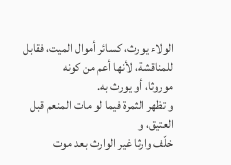الولاء یورث، کسائر أموال المیت، فقابل للمناقشة، لأنها أعم من کونه
موروثا، أو یورث به.
و تظهر الثمرة فیما لو مات المنعم قبل العتیق، و
خلّف وارثا غیر الوارث بعد موت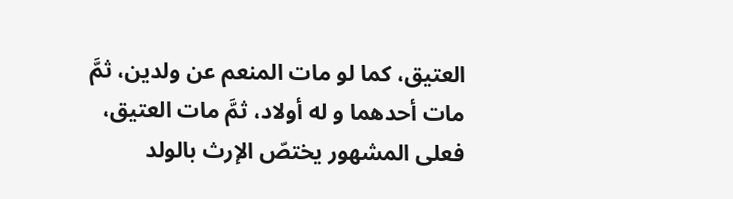العتیق، کما لو مات المنعم عن ولدین، ثمَّ
مات أحدهما و له أولاد، ثمَّ مات العتیق، فعلی المشهور یختصّ الإرث بالولد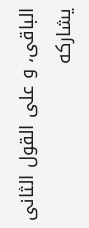الباقی، و علی القول الثانی یشارکه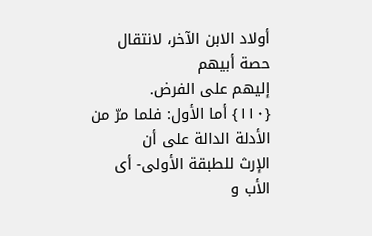أولاد الابن الآخر، لانتقال حصة أبیهم
إلیهم علی الفرض.
{١١٠} أما الأول: فلما مرّ من الأدلة الدالة علی أن
الإرث للطبقة الأولی- أی الأب و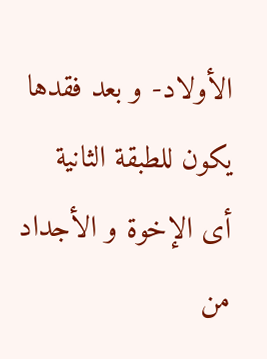الأولاد- و بعد فقدها یکون للطبقة الثانیة
أی الإخوة و الأجداد من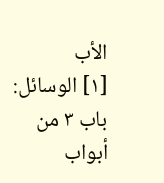الأب
[١] الوسائل: باب ٣ من أبواب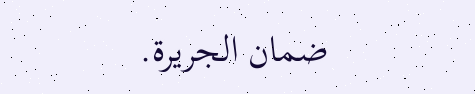ضمان الجریرة.